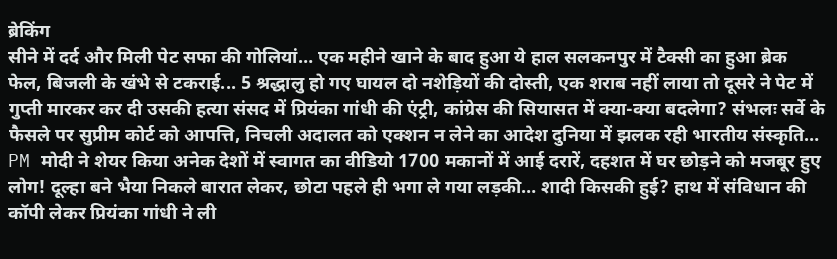ब्रेकिंग
सीने में दर्द और मिली पेट सफा की गोलियां… एक महीने खाने के बाद हुआ ये हाल सलकनपुर में टैक्सी का हुआ ब्रेक फेल, बिजली के खंभे से टकराई... 5 श्रद्धालु हो गए घायल दो नशेड़‍ियों की दोस्ती, एक शराब नहीं लाया तो दूसरे ने पेट में गुप्ती मारकर कर दी उसकी हत्या संसद में प्रियंका गांधी की एंट्री, कांग्रेस की सियासत में क्या-क्या बदलेगा? संभलः सर्वे के फैसले पर सुप्रीम कोर्ट को आपत्ति, निचली अदालत को एक्शन न लेने का आदेश दुनिया में झलक रही भारतीय संस्कृति… PM मोदी ने शेयर किया अनेक देशों में स्वागत का वीडियो 1700 मकानों में आई दरारें, दहशत में घर छोड़ने को मजबूर हुए लोग! दूल्हा बने भैया निकले बारात लेकर, छोटा पहले ही भगा ले गया लड़की… शादी किसकी हुई? हाथ में संविधान की कॉपी लेकर प्रियंका गांधी ने ली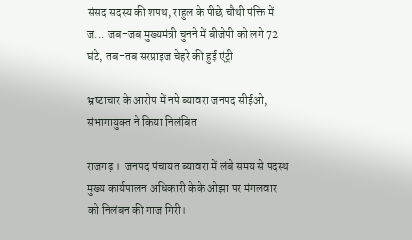संसद सदस्य की शपथ, राहुल के पीछे चौथी पंक्ति में ज... जब-जब मुख्यमंत्री चुनने में बीजेपी को लगे 72 घंटे, तब-तब सरप्राइज चेहरे की हुई एंट्री

भ्रष्‍टाचार के आरोप में नपे ब्‍यावरा जनपद सीईओ, संभागायुक्‍त ने किया निलंबित

राजगढ़ ।  जनपद पंचायत ब्यावरा में लंबे समय से पदस्थ मुख्य कार्यपालन अधिकारी केके ओझा पर मंगलवार को निलंबन की गाज गिरी।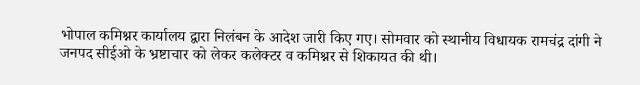भोपाल कमिश्नर कार्यालय द्वारा निलंबन के आदेश जारी किए गए। सोमवार को स्थानीय विधायक रामचंद्र दांगी ने जनपद सीईओ के भ्रष्टाचार को लेकर कलेक्टर व कमिश्नर से शिकायत की थी।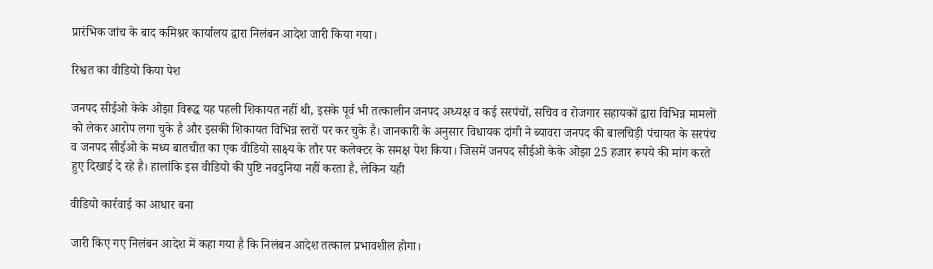प्रारंभिक जांच के बाद कमिश्नर कार्यालय द्वारा निलंबन आदेश जारी किया गया।

रिश्वत का वीडियो किया पेश

जनपद सीईओ केके ओझा विरूद्ध यह पहली शिकायत नहीं थी, इसके पूर्व भी तत्कालीन जनपद अध्यक्ष व कई सरपंचों, सचिव व रोजगार सहायकों द्वारा विभिन्न मामलों को लेकर आरोप लगा चुके है और इसकी शिकायत विभिन्न स्तरों पर कर चुके है। जानकारी के अनुसार विधायक दांगी ने ब्यावरा जनपद की बालचिड़ी पंचायत के सरपंच व जनपद सीईओ के मध्य बातचीत का एक वीडियो साक्ष्य के तौर पर कलेक्टर के समक्ष पेश किया। जिसमें जनपद सीईओ केके ओझा 25 हजार रूपये की मांग करते हुए दिखाई दे रहे है। हालांकि इस वीडियो की पुष्टि नवदुनिया नहीं करता है, लेकिन यही

वीडियो कार्रवाई का आधार बना

जारी किए गए निलंबन आदेश में कहा गया है कि निलंबन आदेश तत्काल प्रभावशील होगा।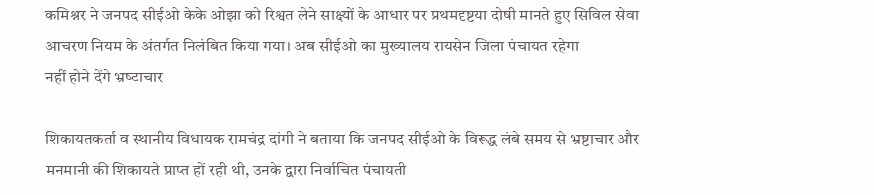कमिश्नर ने जनपद सीईओ केके ओझा को रिश्वत लेने साक्ष्यों के आधार पर प्रथमदृष्टया दोषी मानते हुए सिविल सेवा आचरण नियम के अंतर्गत निलंबित किया गया। अब सीईओ का मुख्यालय रायसेन जिला पंचायत रहेगा
नहीं होने देंगे भ्रष्‍टाचार

शिकायतकर्ता व स्थानीय विधायक रामचंद्र दांगी ने बताया कि जनपद सीईओ के विरूद्ध लंबे समय से भ्रष्टाचार और मनमानी की शिकायते प्राप्त हों रही थी, उनके द्वारा निर्वाचित पंचायती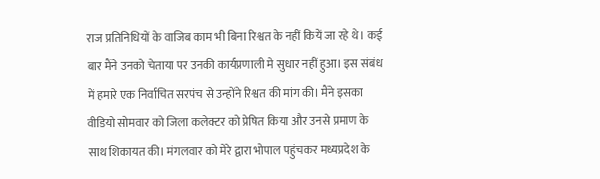राज प्रतिनिधियों के वाजिब काम भी बिना रिश्वत के नहीं कियें जा रहे थे। कई बार मैंने उनको चेताया पर उनकी कार्यप्रणाली मे सुधार नहीं हुआ। इस संबंध में हमारे एक निर्वाचित सरपंच से उन्होंने रिश्वत की मांग की। मैंने इसका वीडियो सोमवार को जिला कलेक्टर को प्रेषित किया और उनसे प्रमाण के साथ शिकायत की। मंगलवार को मेरे द्वारा भोपाल पहुंचकर मध्यप्रदेश के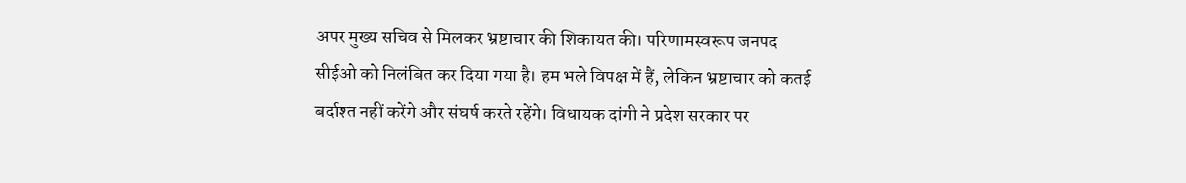अपर मुख्य सचिव से मिलकर भ्रष्टाचार की शिकायत की। परिणामस्वरूप जनपद सीईओ को निलंबित कर दिया गया है। हम भले विपक्ष में हैं, लेकिन भ्रष्टाचार को कतई बर्दाश्त नहीं करेंगे और संघर्ष करते रहेंगे। विधायक दांगी ने प्रदेश सरकार पर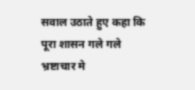सवाल उठाते हुए कहा कि पूरा शासन गले गले भ्रष्टाचार मे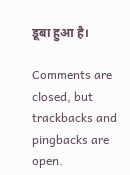डूबा हुआ है।

Comments are closed, but trackbacks and pingbacks are open.